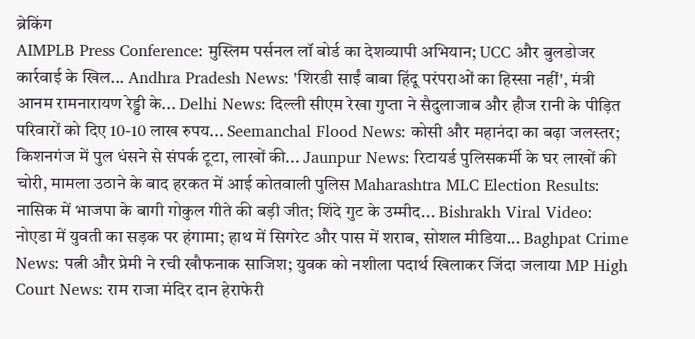ब्रेकिंग
AIMPLB Press Conference: मुस्लिम पर्सनल लॉ बोर्ड का देशव्यापी अभियान; UCC और बुलडोजर कार्रवाई के खिल... Andhra Pradesh News: 'शिरडी साईं बाबा हिंदू परंपराओं का हिस्सा नहीं', मंत्री आनम रामनारायण रेड्डी के... Delhi News: दिल्ली सीएम रेखा गुप्ता ने सैदुलाजाब और हौज रानी के पीड़ित परिवारों को दिए 10-10 लाख रुपय... Seemanchal Flood News: कोसी और महानंदा का बढ़ा जलस्तर; किशनगंज में पुल धंसने से संपर्क टूटा, लाखों की... Jaunpur News: रिटायर्ड पुलिसकर्मी के घर लाखों की चोरी, मामला उठाने के बाद हरकत में आई कोतवाली पुलिस Maharashtra MLC Election Results: नासिक में भाजपा के बागी गोकुल गीते की बड़ी जीत; शिंदे गुट के उम्मीद... Bishrakh Viral Video: नोएडा में युवती का सड़क पर हंगामा; हाथ में सिगरेट और पास में शराब, सोशल मीडिया... Baghpat Crime News: पत्नी और प्रेमी ने रची खौफनाक साजिश; युवक को नशीला पदार्थ खिलाकर जिंदा जलाया MP High Court News: राम राजा मंदिर दान हेराफेरी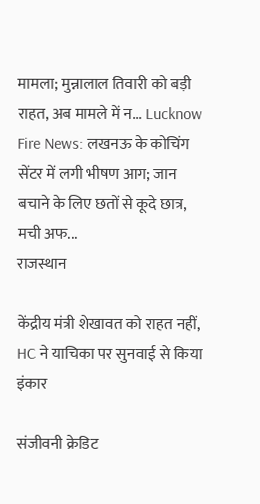मामला; मुन्नालाल तिवारी को बड़ी राहत, अब मामले में न... Lucknow Fire News: लखनऊ के कोचिंग सेंटर में लगी भीषण आग; जान बचाने के लिए छतों से कूदे छात्र, मची अफ...
राजस्थान

केंद्रीय मंत्री शेखावत को राहत नहीं, HC ने याचिका पर सुनवाई से किया इंकार

संजीवनी क्रेडिट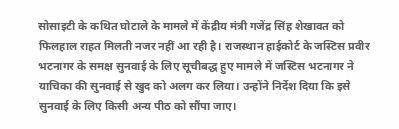सोसाइटी के कथित घोटाले के मामले में केंद्रीय मंत्री गजेंद्र सिंह शेखावत को फिलहाल राहत मिलती नजर नहीं आ रही है। राजस्थान हाईकोर्ट के जस्टिस प्रवीर भटनागर के समक्ष सुनवाई के लिए सूचीबद्ध हुए मामले में जस्टिस भटनागर ने याचिका की सुनवाई से खुद को अलग कर लिया। उन्होंने निर्देश दिया कि इसे सुनवाई के लिए किसी अन्य पीठ को सौंपा जाए।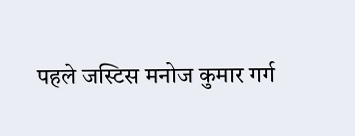पहले जस्टिस मनोज कुमार गर्ग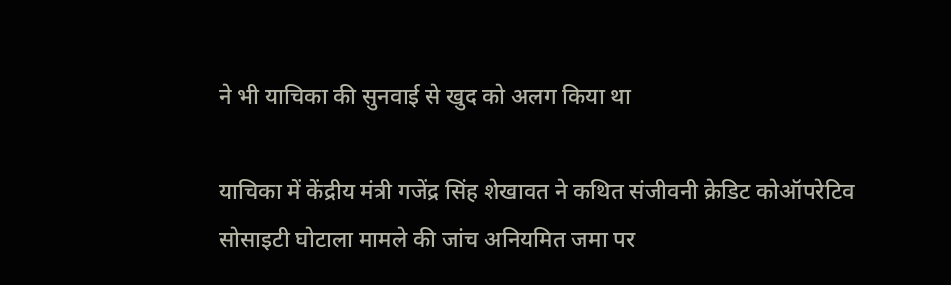ने भी याचिका की सुनवाई से खुद को अलग किया था

याचिका में केंद्रीय मंत्री गजेंद्र सिंह शेखावत ने कथित संजीवनी क्रेडिट कोऑपरेटिव सोसाइटी घोटाला मामले की जांच अनियमित जमा पर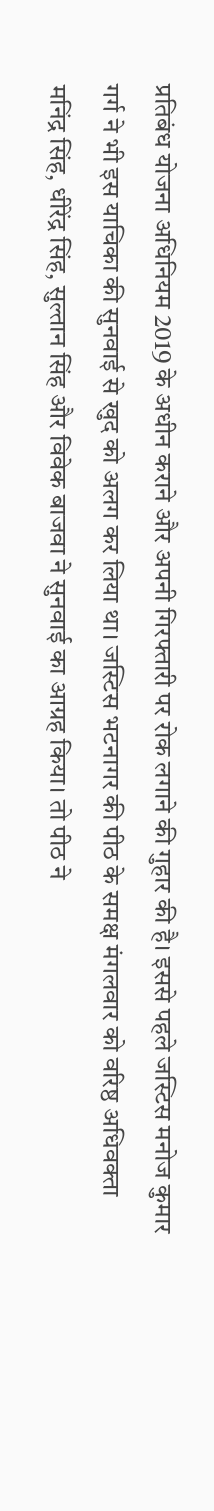प्रतिबंध योजना अधिनियम 2019 के अधीन कराने और अपनी गिरफ्तारी पर रोक लगाने की गुहार की है। इससे पहले जस्टिस मनोज कुमार गर्ग ने भी इस याचिका की सुनवाई से खुद को अलग कर लिया था। जस्टिस भटनागर की पीठ के समक्ष मंगलवार को वरिष्ठ अधिवक्ता मनिंद्र सिंह, धीरेंद्र सिंह, सुल्तान सिंह और विवेक बाजवा ने सुनवाई का आग्रह किया। तो पीठ ने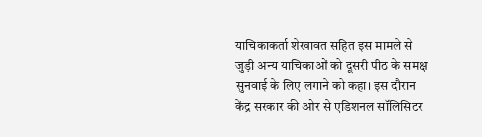याचिकाकर्ता शेखावत सहित इस मामले से जुड़ी अन्य याचिकाओं को दूसरी पीठ के समक्ष सुनवाई के लिए लगाने को कहा। इस दौरान केंद्र सरकार की ओर से एडिशनल सॉलिसिटर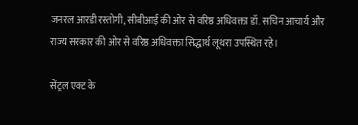जनरल आरडी रस्तोगी, सीबीआई की ओर से वरिष्ठ अधिवक्ता डॉ. सचिन आचार्य और राज्य सरकार की ओर से वरिष्ठ अधिवक्ता सिद्धार्थ लूथरा उपस्थित रहे।

सेंट्रल एक्ट के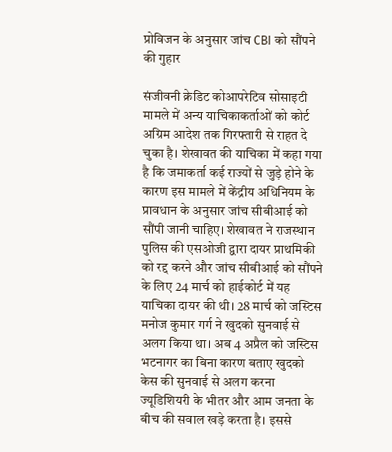प्रोविजन के अनुसार जांच CBI को सौंपने की गुहार

संजीवनी क्रेडिट कोआपरेटिव सोसाइटी मामले में अन्य याचिकाकर्ताओं को कोर्ट अग्रिम आदेश तक गिरफ्तारी से राहत दे चुका है। शेखावत की याचिका में कहा गया है कि जमाकर्ता कई राज्यों से जुड़े होने के कारण इस मामले में केंद्रीय अधिनियम के प्रावधान के अनुसार जांच सीबीआई को सौंपी जानी चाहिए। शेखावत ने राजस्थान पुलिस की एसओजी द्वारा दायर प्राथमिकी को रद्द करने और जांच सीबीआई को सौंपने के लिए 24 मार्च को हाईकोर्ट में यह याचिका दायर की थी। 28 मार्च को जस्टिस मनोज कुमार गर्ग ने खुदको सुनवाई से अलग किया था। अब 4 अप्रैल को जस्टिस भटनागर का बिना कारण बताए खुदको केस की सुनवाई से अलग करना ज्यूडिशियरी के भीतर और आम जनता के बीच की सवाल खड़े करता है। इससे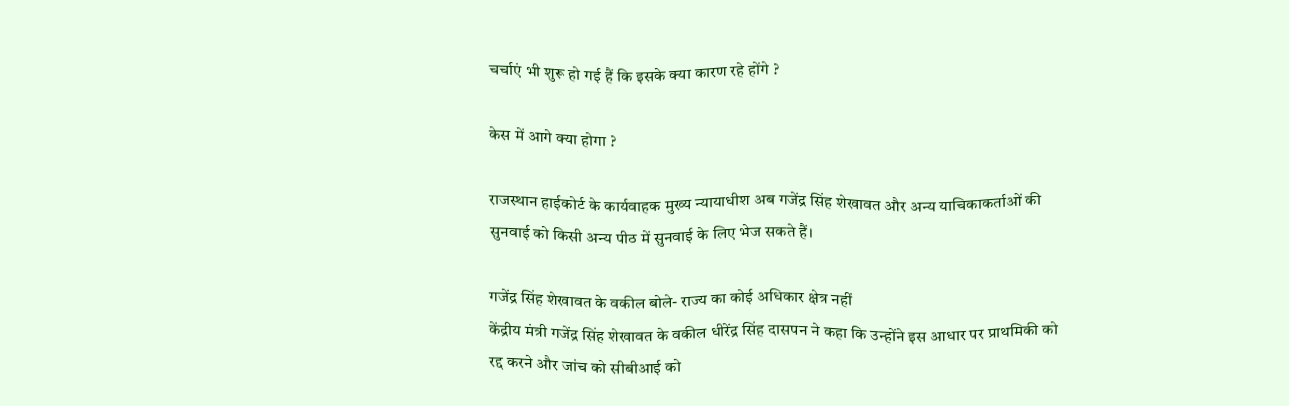चर्चाएं भी शुरू हो गई हैं कि इसके क्या कारण रहे होंगे ?

केस में आगे क्या होगा ?

राजस्थान हाईकोर्ट के कार्यवाहक मुख्य न्यायाधीश अब गजेंद्र सिंह शेखावत और अन्य याचिकाकर्ताओं की सुनवाई को किसी अन्य पीठ में सुनवाई के लिए भेज सकते हैं।

गजेंद्र सिंह शेखावत के वकील बोले- राज्य का कोई अधिकार क्षेत्र नहीं
केंद्रीय मंत्री गजेंद्र सिंह शेखावत के वकील धीरेंद्र सिंह दासपन ने कहा कि उन्होंने इस आधार पर प्राथमिकी को रद्द करने और जांच को सीबीआई को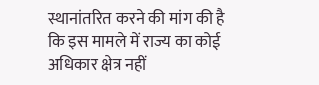स्थानांतरित करने की मांग की है कि इस मामले में राज्य का कोई अधिकार क्षेत्र नहीं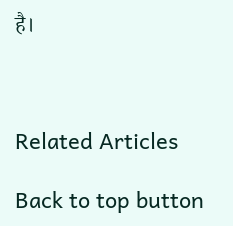है।



Related Articles

Back to top button